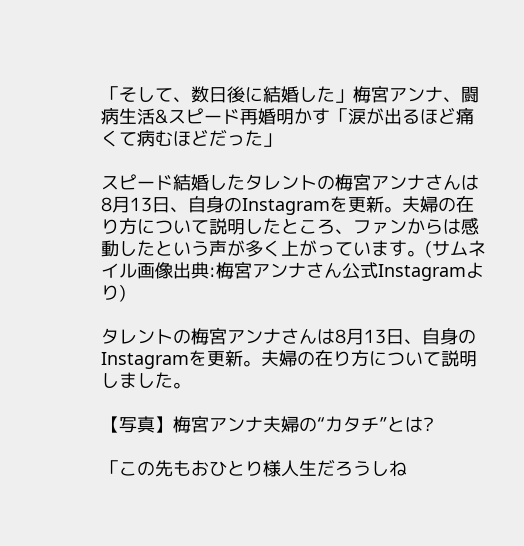「そして、数日後に結婚した」梅宮アンナ、闘病生活&スピード再婚明かす「涙が出るほど痛くて病むほどだった」

スピード結婚したタレントの梅宮アンナさんは8月13日、自身のInstagramを更新。夫婦の在り方について説明したところ、ファンからは感動したという声が多く上がっています。(サムネイル画像出典:梅宮アンナさん公式Instagramより)

タレントの梅宮アンナさんは8月13日、自身のInstagramを更新。夫婦の在り方について説明しました。

【写真】梅宮アンナ夫婦の“カタチ”とは?

「この先もおひとり様人生だろうしね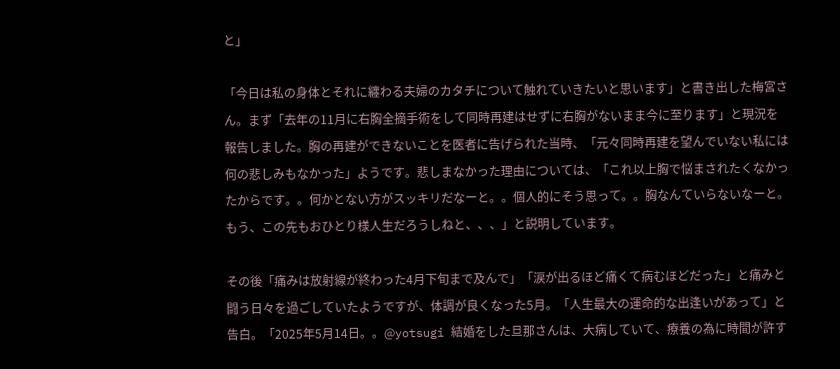と」

「今日は私の身体とそれに纏わる夫婦のカタチについて触れていきたいと思います」と書き出した梅宮さん。まず「去年の11月に右胸全摘手術をして同時再建はせずに右胸がないまま今に至ります」と現況を報告しました。胸の再建ができないことを医者に告げられた当時、「元々同時再建を望んでいない私には何の悲しみもなかった」ようです。悲しまなかった理由については、「これ以上胸で悩まされたくなかったからです。。何かとない方がスッキリだなーと。。個人的にそう思って。。胸なんていらないなーと。もう、この先もおひとり様人生だろうしねと、、、」と説明しています。

その後「痛みは放射線が終わった4月下旬まで及んで」「涙が出るほど痛くて病むほどだった」と痛みと闘う日々を過ごしていたようですが、体調が良くなった5月。「人生最大の運命的な出逢いがあって」と告白。「2025年5月14日。。@yotsugi 結婚をした旦那さんは、大病していて、療養の為に時間が許す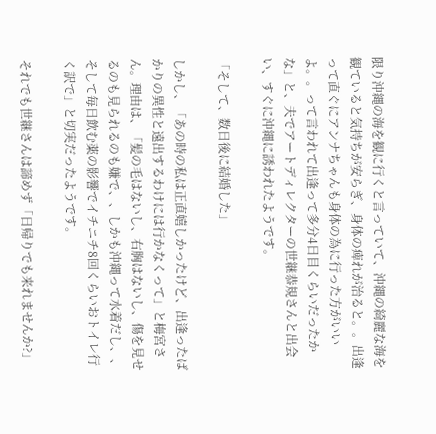限り沖縄の海を観に行くと言っていて、沖縄の綺麗な海を観ていると気持ちが安らぎ、身体の痺れが治ると。。出逢って直ぐにアンナちゃんも身体の為に行った方がいいよ。。って言われて出逢って多分4日目くらいだったかな」と、夫でアートディレクターの世継恭規さんと出会い、すぐに沖縄に誘われたようです。

「そして、数日後に結婚した」

しかし、「あの時の私は正直嬉しかったけど、出逢ったばかりの異性と遠出するわけには行かなくって」と梅宮さん。理由は、「髪の毛はないし、右胸はないし、傷を見せるのも見られるのも嫌で、、しかも沖縄って水着だし、、そして毎日飲む薬の影響でイチニチ8回くらいおトイレ行く訳で」と切実だったようです。

それでも世継さんは諦めず「日帰りでも来れませんか?」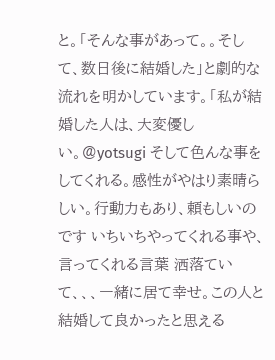と。「そんな事があって。。そして、数日後に結婚した」と劇的な流れを明かしています。「私が結婚した人は、大変優しい。@yotsugi そして色んな事をしてくれる。感性がやはり素晴らしい。行動力もあり、頼もしいのです いちいちやってくれる事や、言ってくれる言葉 洒落ていて、、、一緒に居て幸せ。この人と結婚して良かったと思える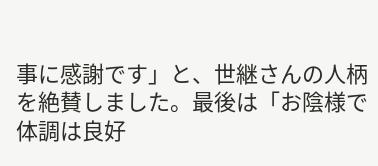事に感謝です」と、世継さんの人柄を絶賛しました。最後は「お陰様で体調は良好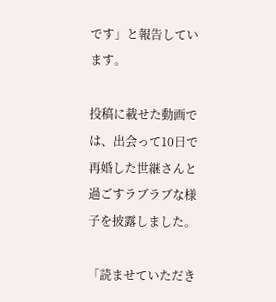です」と報告しています。

投稿に載せた動画では、出会って10日で再婚した世継さんと過ごすラブラブな様子を披露しました。

「読ませていただき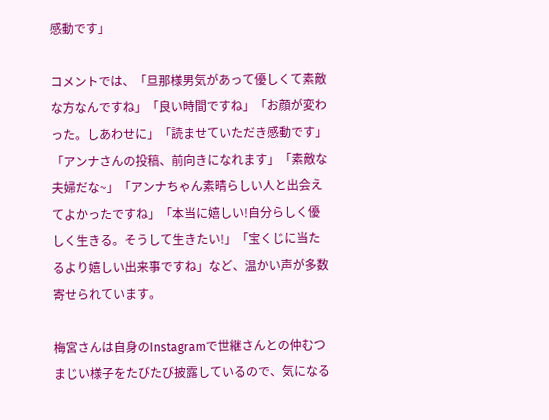感動です」

コメントでは、「旦那様男気があって優しくて素敵な方なんですね」「良い時間ですね」「お顔が変わった。しあわせに」「読ませていただき感動です」「アンナさんの投稿、前向きになれます」「素敵な夫婦だな~」「アンナちゃん素晴らしい人と出会えてよかったですね」「本当に嬉しい!自分らしく優しく生きる。そうして生きたい!」「宝くじに当たるより嬉しい出来事ですね」など、温かい声が多数寄せられています。

梅宮さんは自身のInstagramで世継さんとの仲むつまじい様子をたびたび披露しているので、気になる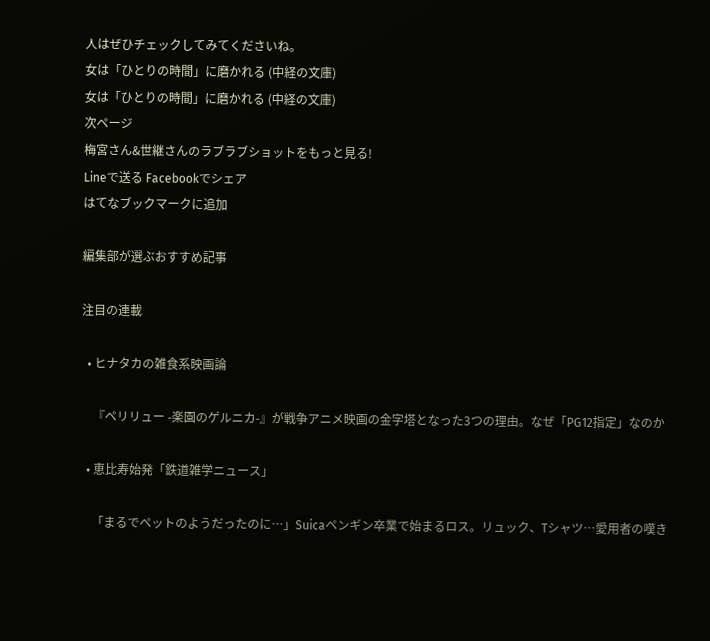人はぜひチェックしてみてくださいね。
女は「ひとりの時間」に磨かれる (中経の文庫)
女は「ひとりの時間」に磨かれる (中経の文庫)
次ページ
梅宮さん&世継さんのラブラブショットをもっと見る!
Lineで送る Facebookでシェア
はてなブックマークに追加

編集部が選ぶおすすめ記事

注目の連載

  • ヒナタカの雑食系映画論

    『ペリリュー -楽園のゲルニカ-』が戦争アニメ映画の金字塔となった3つの理由。なぜ「PG12指定」なのか

  • 恵比寿始発「鉄道雑学ニュース」

    「まるでペットのようだったのに…」Suicaペンギン卒業で始まるロス。リュック、Tシャツ…愛用者の嘆き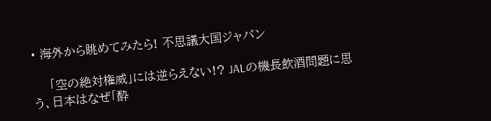• 海外から眺めてみたら! 不思議大国ジャパン

    「空の絶対権威」には逆らえない!? JALの機長飲酒問題に思う、日本はなぜ「酔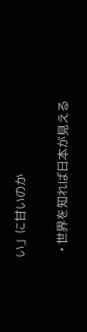い」に甘いのか

  • 世界を知れば日本が見える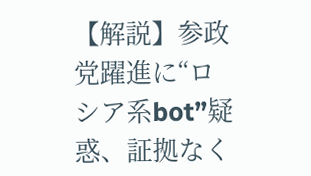【解説】参政党躍進に“ロシア系bot”疑惑、証拠なく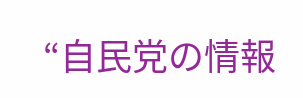“自民党の情報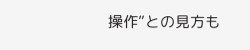操作”との見方も